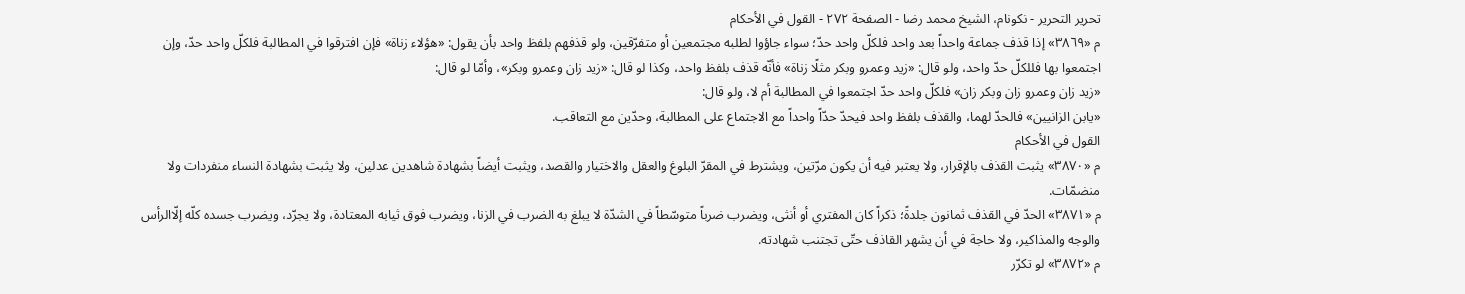تحرير التحرير - نکونام، الشيخ محمد رضا - الصفحة ٢٧٢ - القول في الأحكام
م «٣٨٦٩» إذا قذف جماعة واحداً بعد واحد فلكلّ واحد حدّ؛ سواء جاؤوا لطلبه مجتمعين أو متفرّقين، ولو قذفهم بلفظ واحد بأن يقول: «هؤلاء زناة» فإن افترقوا في المطالبة فلكلّ واحد حدّ، وإن اجتمعوا بها فللكلّ حدّ واحد، ولو قال: «زيد وعمرو وبكر مثلًا زناة» فأنّه قذف بلفظ واحد، وكذا لو قال: «زيد زان وعمرو وبكر»، وأمّا لو قال:
«زيد زان وعمرو زان وبكر زان» فلكلّ واحد حدّ اجتمعوا في المطالبة أم لا، ولو قال:
«يابن الزانيين» فالحدّ لهما، والقذف بلفظ واحد فيحدّ حدّاً واحداً مع الاجتماع على المطالبة، وحدّين مع التعاقب.
القول في الأحكام
م «٣٨٧٠» يثبت القذف بالإقرار، ولا يعتبر فيه أن يكون مرّتين، ويشترط في المقرّ البلوغ والعقل والاختيار والقصد، ويثبت أيضاً بشهادة شاهدين عدلين، ولا يثبت بشهادة النساء منفردات ولا منضمّات.
م «٣٨٧١» الحدّ في القذف ثمانون جلدةً؛ ذكراً كان المفتري أو أنثى، ويضرب ضرباً متوسّطاً في الشدّة لا يبلغ به الضرب في الزنا، ويضرب فوق ثيابه المعتادة، ولا يجرّد، ويضرب جسده كلّه إلّاالرأس والوجه والمذاكير، ولا حاجة في أن يشهر القاذف حتّى تجتنب شهادته.
م «٣٨٧٢» لو تكرّر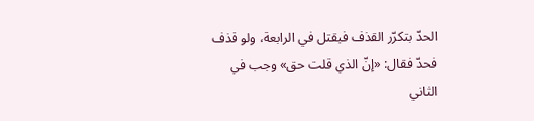الحدّ بتكرّر القذف فيقتل في الرابعة، ولو قذف فحدّ فقال: «إنّ الذي قلت حق» وجب في الثاني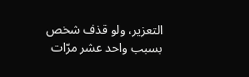التعزير، ولو قذف شخص بسبب واحد عشر مرّات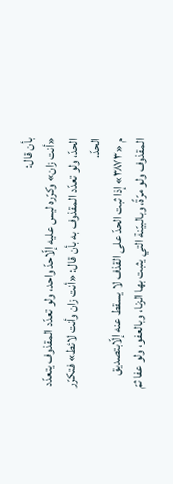بأن قال:
«أنت زان» وكرّره ليس عليه إلّاحدّ واحد، ولو تعدّد المقذوف يتعدّد الحدّ، ولو تعدّد المقذوف به بأن قال: «أنت زان وأنت لائط» فتكرّر الحدّ.
م «٣٨٧٣» إذا ثبت الحدّ على القذف لا يسقط عنه إلّابتصديق المقذوف ولو مرّةً، وبالبيّنة التي يثبت بها الزنا، وبالعفو، ولو عفا ثمّ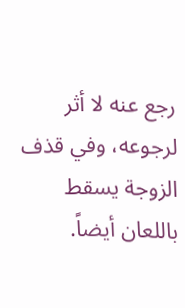رجع عنه لا أثر لرجوعه، وفي قذف الزوجة يسقط باللعان أيضاً.